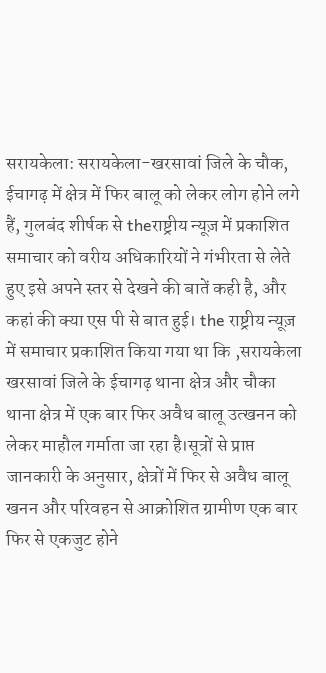सरायकेला: सरायकेला-खरसावां जिले के चौक, ईचागढ़ में क्षेत्र में फिर बालू को लेकर लोग होने लगे हैं, गुलबंद शीर्षक से theराष्ट्रीय न्यूज़ में प्रकाशित समाचार को वरीय अधिकारियों ने गंभीरता से लेते हुए इसे अपने स्तर से देखने की बातें कही है, और कहां की क्या एस पी से बात हुई। the राष्ट्रीय न्यूज़ में समाचार प्रकाशित किया गया था कि ,सरायकेला खरसावां जिले के ईचागढ़ थाना क्षेत्र और चौका थाना क्षेत्र में एक बार फिर अवैध बालू उत्खनन को लेकर माहौल गर्माता जा रहा है।सूत्रों से प्राप्त जानकारी के अनुसार, क्षेत्रों में फिर से अवैध बालू खनन और परिवहन से आक्रोशित ग्रामीण एक बार फिर से एकजुट होने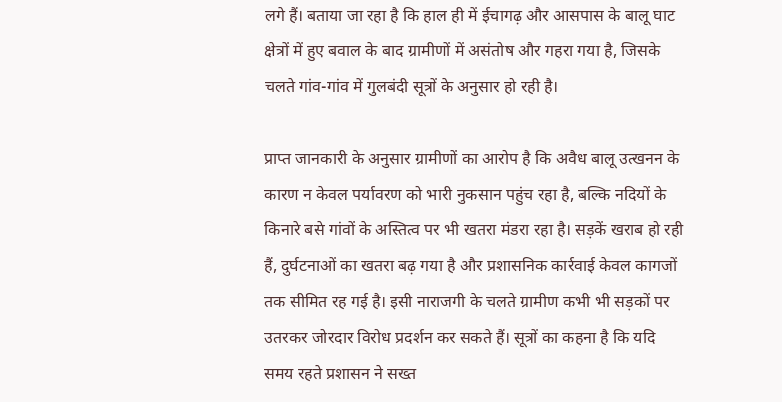लगे हैं। बताया जा रहा है कि हाल ही में ईचागढ़ और आसपास के बालू घाट क्षेत्रों में हुए बवाल के बाद ग्रामीणों में असंतोष और गहरा गया है, जिसके चलते गांव-गांव में गुलबंदी सूत्रों के अनुसार हो रही है।

प्राप्त जानकारी के अनुसार ग्रामीणों का आरोप है कि अवैध बालू उत्खनन के कारण न केवल पर्यावरण को भारी नुकसान पहुंच रहा है, बल्कि नदियों के किनारे बसे गांवों के अस्तित्व पर भी खतरा मंडरा रहा है। सड़कें खराब हो रही हैं, दुर्घटनाओं का खतरा बढ़ गया है और प्रशासनिक कार्रवाई केवल कागजों तक सीमित रह गई है। इसी नाराजगी के चलते ग्रामीण कभी भी सड़कों पर उतरकर जोरदार विरोध प्रदर्शन कर सकते हैं। सूत्रों का कहना है कि यदि समय रहते प्रशासन ने सख्त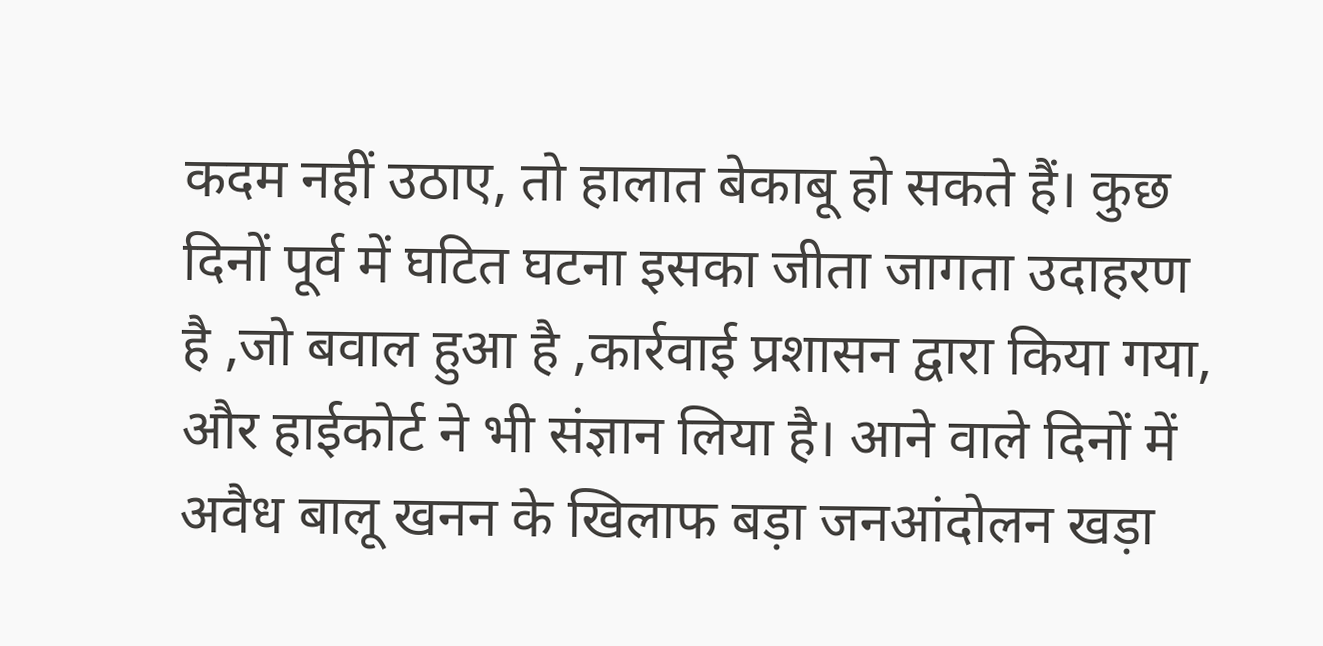कदम नहीं उठाए, तो हालात बेकाबू हो सकते हैं। कुछ दिनों पूर्व में घटित घटना इसका जीता जागता उदाहरण है ,जो बवाल हुआ है ,कार्रवाई प्रशासन द्वारा किया गया, और हाईकोर्ट ने भी संज्ञान लिया है। आने वाले दिनों में अवैध बालू खनन के खिलाफ बड़ा जनआंदोलन खड़ा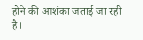होने की आशंका जताई जा रही है।